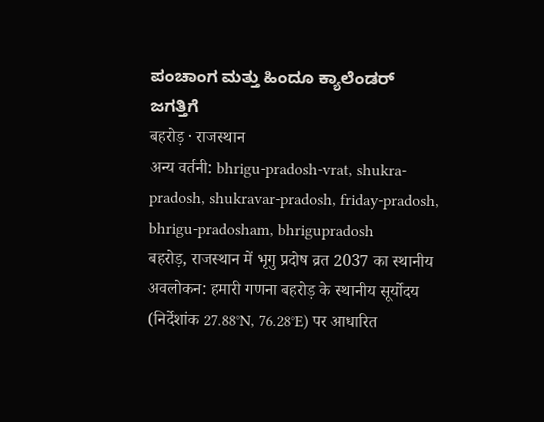ಪಂಚಾಂಗ ಮತ್ತು ಹಿಂದೂ ಕ್ಯಾಲೆಂಡರ್ ಜಗತ್ತಿಗೆ
बहरोड़ · राजस्थान
अन्य वर्तनी: bhrigu-pradosh-vrat, shukra-pradosh, shukravar-pradosh, friday-pradosh, bhrigu-pradosham, bhrigupradosh
बहरोड़, राजस्थान में भृगु प्रदोष व्रत 2037 का स्थानीय अवलोकन: हमारी गणना बहरोड़ के स्थानीय सूर्योदय (निर्देशांक 27.88°N, 76.28°E) पर आधारित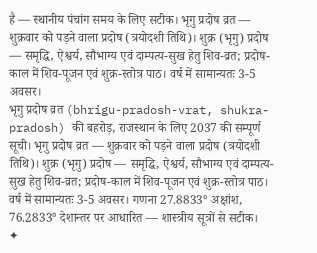है — स्थानीय पंचांग समय के लिए सटीक। भृगु प्रदोष व्रत — शुक्रवार को पड़ने वाला प्रदोष (त्रयोदशी तिथि)। शुक्र (भृगु) प्रदोष — समृद्धि, ऐश्वर्य, सौभाग्य एवं दाम्पत्य-सुख हेतु शिव-व्रत; प्रदोष-काल में शिव-पूजन एवं शुक्र-स्तोत्र पाठ। वर्ष में सामान्यतः 3-5 अवसर।
भृगु प्रदोष व्रत (bhrigu-pradosh-vrat, shukra-pradosh) की बहरोड़, राजस्थान के लिए 2037 की सम्पूर्ण सूची। भृगु प्रदोष व्रत — शुक्रवार को पड़ने वाला प्रदोष (त्रयोदशी तिथि)। शुक्र (भृगु) प्रदोष — समृद्धि, ऐश्वर्य, सौभाग्य एवं दाम्पत्य-सुख हेतु शिव-व्रत; प्रदोष-काल में शिव-पूजन एवं शुक्र-स्तोत्र पाठ। वर्ष में सामान्यतः 3-5 अवसर। गणना 27.8833° अक्षांश, 76.2833° देशान्तर पर आधारित — शास्त्रीय सूत्रों से सटीक।
✦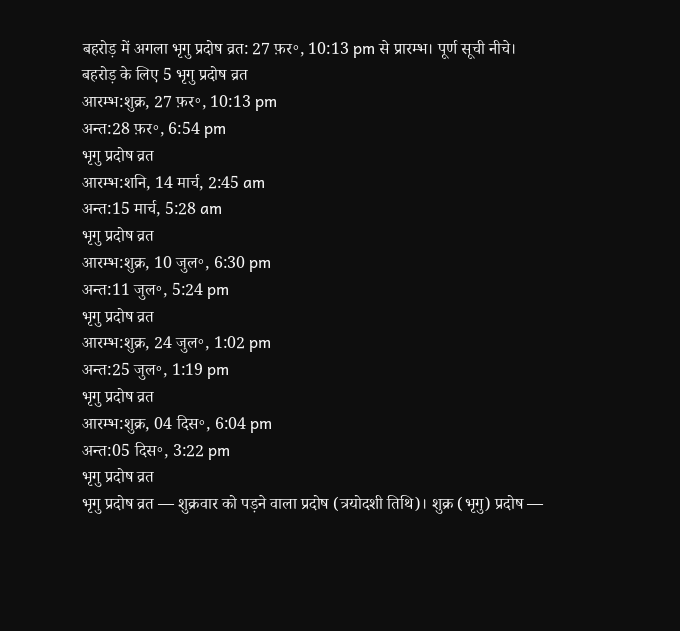बहरोड़ में अगला भृगु प्रदोष व्रत: 27 फ़र॰, 10:13 pm से प्रारम्भ। पूर्ण सूची नीचे।
बहरोड़ के लिए 5 भृगु प्रदोष व्रत
आरम्भ:शुक्र, 27 फ़र॰, 10:13 pm
अन्त:28 फ़र॰, 6:54 pm
भृगु प्रदोष व्रत
आरम्भ:शनि, 14 मार्च, 2:45 am
अन्त:15 मार्च, 5:28 am
भृगु प्रदोष व्रत
आरम्भ:शुक्र, 10 जुल॰, 6:30 pm
अन्त:11 जुल॰, 5:24 pm
भृगु प्रदोष व्रत
आरम्भ:शुक्र, 24 जुल॰, 1:02 pm
अन्त:25 जुल॰, 1:19 pm
भृगु प्रदोष व्रत
आरम्भ:शुक्र, 04 दिस॰, 6:04 pm
अन्त:05 दिस॰, 3:22 pm
भृगु प्रदोष व्रत
भृगु प्रदोष व्रत — शुक्रवार को पड़ने वाला प्रदोष (त्रयोदशी तिथि)। शुक्र (भृगु) प्रदोष —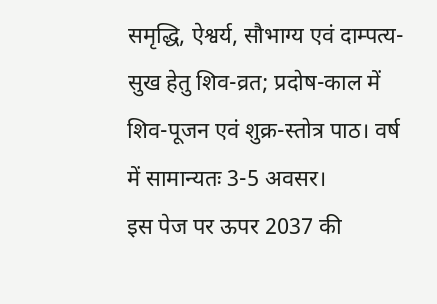समृद्धि, ऐश्वर्य, सौभाग्य एवं दाम्पत्य-सुख हेतु शिव-व्रत; प्रदोष-काल में शिव-पूजन एवं शुक्र-स्तोत्र पाठ। वर्ष में सामान्यतः 3-5 अवसर।
इस पेज पर ऊपर 2037 की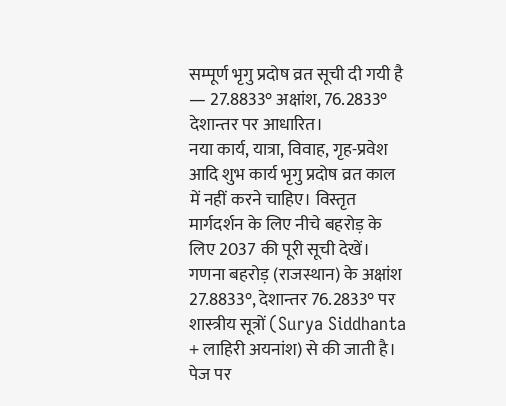सम्पूर्ण भृगु प्रदोष व्रत सूची दी गयी है — 27.8833° अक्षांश, 76.2833° देशान्तर पर आधारित।
नया कार्य, यात्रा, विवाह, गृह-प्रवेश आदि शुभ कार्य भृगु प्रदोष व्रत काल में नहीं करने चाहिए। विस्तृत मार्गदर्शन के लिए नीचे बहरोड़ के लिए 2037 की पूरी सूची देखें।
गणना बहरोड़ (राजस्थान) के अक्षांश 27.8833°, देशान्तर 76.2833° पर शास्त्रीय सूत्रों (Surya Siddhanta + लाहिरी अयनांश) से की जाती है।
पेज पर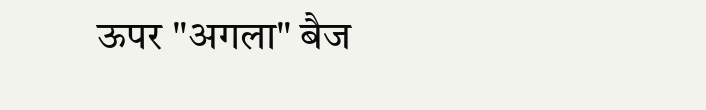ऊपर "अगला" बैज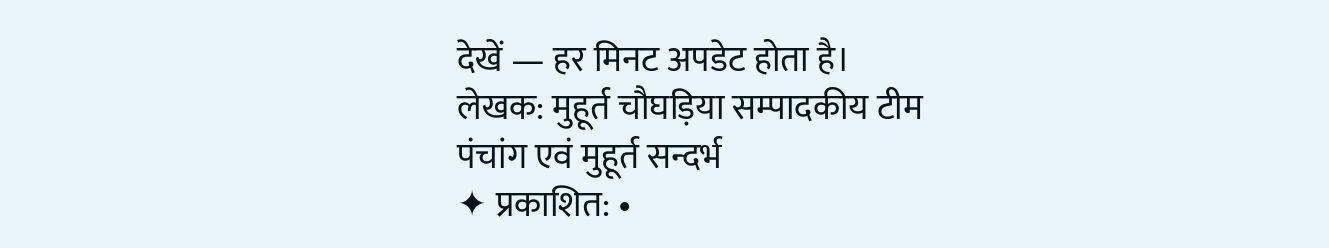देखें — हर मिनट अपडेट होता है।
लेखक: मुहूर्त चौघड़िया सम्पादकीय टीम
पंचांग एवं मुहूर्त सन्दर्भ
✦ प्रकाशित: •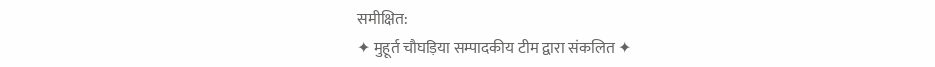समीक्षित:
✦ मुहूर्त चौघड़िया सम्पादकीय टीम द्वारा संकलित ✦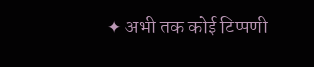✦ अभी तक कोई टिप्पणी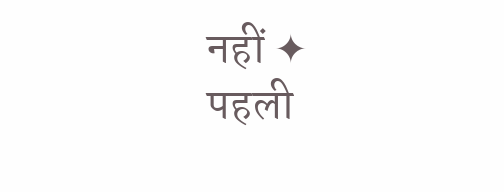नहीं ✦
पहली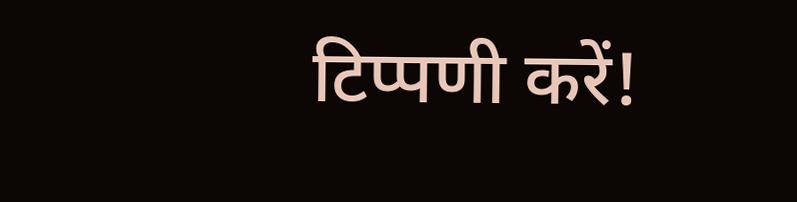टिप्पणी करें!